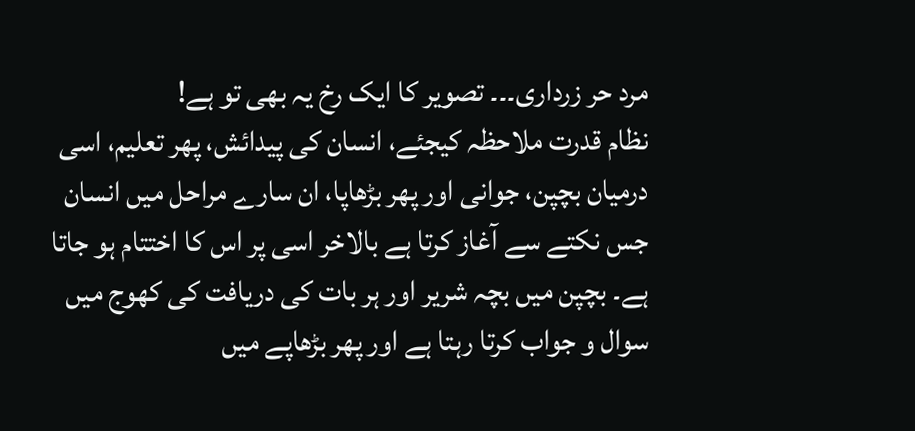مرد حر زرداری۔۔۔ تصویر کا ایک رخ یہ بھی تو ہے!
نظام قدرت ملاحظہ کیجئے، انسان کی پیدائش، پھر تعلیم، اسی درمیان بچپن، جوانی اور پھر بڑھاپا، ان سارے مراحل میں انسان جس نکتے سے آغاز کرتا ہے بالاخر اسی پر اس کا اختتام ہو جاتا ہے۔ بچپن میں بچہ شریر اور ہر بات کی دریافت کی کھوج میں سوال و جواب کرتا رہتا ہے اور پھر بڑھاپے میں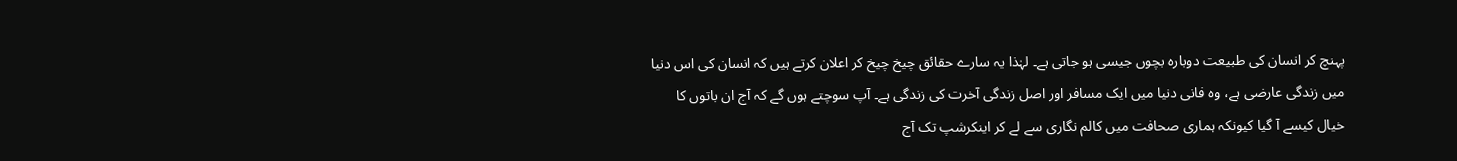پہنچ کر انسان کی طبیعت دوبارہ بچوں جیسی ہو جاتی ہے۔ لہٰذا یہ سارے حقائق چیخ چیخ کر اعلان کرتے ہیں کہ انسان کی اس دنیا میں زندگی عارضی ہے، وہ فانی دنیا میں ایک مسافر اور اصل زندگی آخرت کی زندگی ہے۔ آپ سوچتے ہوں گے کہ آج ان باتوں کا خیال کیسے آ گیا کیونکہ ہماری صحافت میں کالم نگاری سے لے کر اینکرشپ تک آج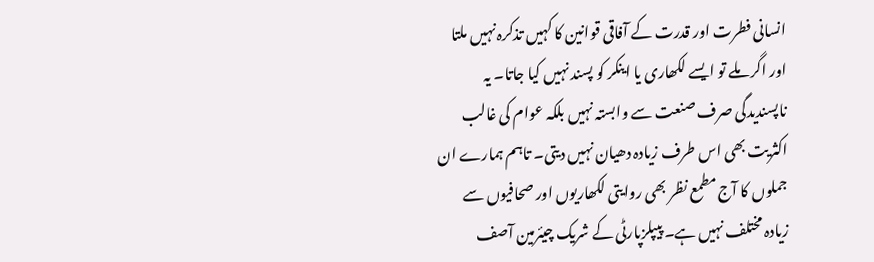انسانی فطرت اور قدرت کے آفاقی قوانین کا کہیں تذکرہ نہیں ملتا اور اگر ملے تو ایسے لکھاری یا اینکر کو پسند نہیں کیا جاتا۔ یہ ناپسندیدگی صرف صنعت سے وابستہ نہیں بلکہ عوام کی غالب اکثریت بھی اس طرف زیادہ دھیان نہیں دیتی۔ تاہم ہمارے ان جملوں کا آج مطمع نظر بھی روایتی لکھاریوں اور صحافیوں سے زیادہ مختلف نہیں ہے۔ پیپلزپارٹی کے شریک چیئرمین آصف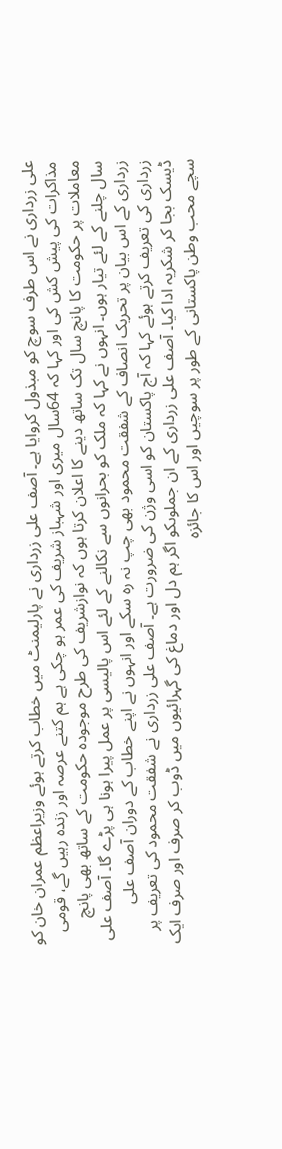علی زرداری نے اس طرف سوچ کو مبذول کروایا ہے۔ آصف علی زرداری نے پارلیمنٹ میں خطاب کرتے ہوئے وزیراعظم عمران خان کو مذاکرات کی پیش کش کی اور کہا کہ 64سال میری اور شہباز شریف کی عمر ہو چکی ہے ہم کتنے عرصہ اور زندہ رہیں گے، قومی معاملات پر حکومت کا پانچ سال تک ساتھ دینے کا اعلان کرتا ہوں کہ نوازشریف کی طرح موجودہ حکومت کے ساتھ بھی پانچ سال چلنے کے لئے تیار ہوں۔ انہوں نے کہا کہ ملک کو بحرانوں سے نکالنے کے لئے اس پالیسی پر عمل پیرا ہونا ہی پڑے گا۔ آصف علی زرداری کے اس بیان پر تحریک انصاف کے شفقت محمود بھی چپ نہ رہ سکے اور انہوں نے اپنے خطاب کے دوران آصف علی زرداری کی تعریف کرتے ہوئے کہا کہ آج پاکستان کو اسی وژن کی ضرورت ہے۔ آصف علی زرداری نے شفقت محمود کی تعریف پر ڈیسک بجا کر شکریہ ادا کیا۔ آصف علی زرداری کے ان جملوںکو اگر ہم دل اور دماغ کی گہرائیوں میں ڈوب کر صرف اور صرف ایک سچے محب وطن پاکستانی کے طور پر سوچیں اور اس کا جائزہ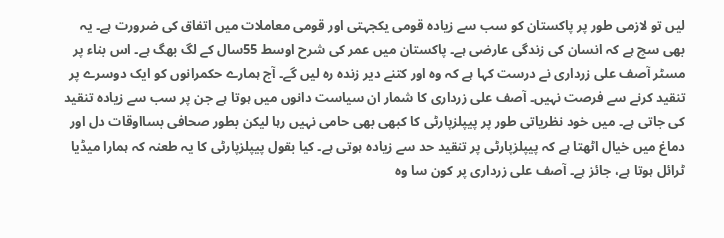لیں تو لازمی طور پر پاکستان کو سب سے زیادہ قومی یکجہتی اور قومی معاملات میں اتفاق کی ضرورت ہے۔ یہ بھی سچ ہے کہ انسان کی زندگی عارضی ہے۔ پاکستان میں عمر کی شرح اوسط 55سال کے لگ بھگ ہے۔ اس بناء پر مسٹر آصف علی زرداری نے درست کہا ہے کہ وہ اور کتنے دیر زندہ رہ لیں گے۔ آج ہمارے حکمرانوں کو ایک دوسرے پر تنقید کرنے سے فرصت نہیں۔ آصف علی زرداری کا شمار ان سیاست دانوں میں ہوتا ہے جن پر سب سے زیادہ تنقید کی جاتی ہے۔ میں خود نظریاتی طور پر پیپلزپارٹی کا کبھی بھی حامی نہیں رہا لیکن بطور صحافی بسااوقات دل اور دماغ میں خیال اٹھتا ہے کہ پیپلزپارٹی پر تنقید حد سے زیادہ ہوتی ہے۔ کیا بقول پیپلزپارٹی کا یہ طعنہ کہ ہمارا میڈیا ٹرائل ہوتا ہے، جائز ہے۔ آصف علی زرداری پر کون سا وہ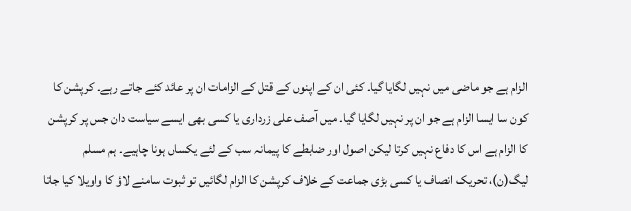الزام ہے جو ماضی میں نہیں لگایا گیا۔ کئی ان کے اپنوں کے قتل کے الزامات ان پر عائد کئے جاتے رہے۔ کرپشن کا کون سا ایسا الزام ہے جو ان پر نہیں لگایا گیا۔ میں آصف علی زرداری یا کسی بھی ایسے سیاست دان جس پر کرپشن کا الزام ہے اس کا دفاع نہیں کرتا لیکن اصول اور ضابطے کا پیمانہ سب کے لئے یکساں ہونا چاہیے۔ ہم مسلم لیگ(ن)، تحریک انصاف یا کسی بڑی جماعت کے خلاف کرپشن کا الزام لگائیں تو ثبوت سامنے لاؤ کا واویلا کیا جاتا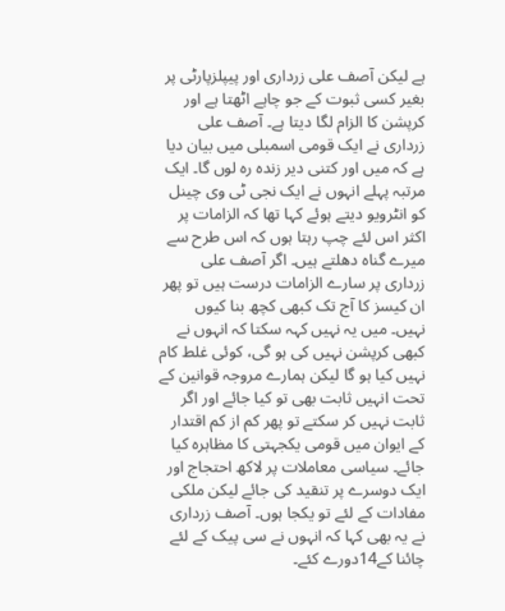ہے لیکن آصف علی زرداری اور پیپلزپارٹی پر بغیر کسی ثبوت کے جو چاہے اٹھتا ہے اور کرپشن کا الزام لگا دیتا ہے۔ آصف علی زرداری نے ایک قومی اسمبلی میں بیان دیا ہے کہ میں اور کتنی دیر زندہ رہ لوں گا۔ ایک مرتبہ پہلے انہوں نے ایک نجی ٹی وی چینل کو انٹرویو دیتے ہوئے کہا تھا کہ الزامات پر اکثر اس لئے چپ رہتا ہوں کہ اس طرح سے میرے گناہ دھلتے ہیں۔ اگر آصف علی زرداری پر سارے الزامات درست ہیں تو پھر ان کیسز کا آج تک کبھی کچھ بنا کیوں نہیں۔ میں یہ نہیں کہہ سکتا کہ انہوں نے کبھی کرپشن نہیں کی ہو گی، کوئی غلط کام نہیں کیا ہو گا لیکن ہمارے مروجہ قوانین کے تحت انہیں ثابت بھی تو کیا جائے اور اگر ثابت نہیں کر سکتے تو پھر کم از کم اقتدار کے ایوان میں قومی یکجہتی کا مظاہرہ کیا جائے۔ سیاسی معاملات پر لاکھ احتجاج اور ایک دوسرے پر تنقید کی جائے لیکن ملکی مفادات کے لئے تو یکجا ہوں۔ آصف زرداری نے یہ بھی کہا کہ انہوں نے سی پیک کے لئے چائنا کے14دورے کئے۔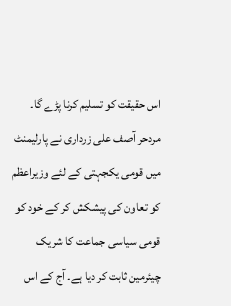اس حقیقت کو تسلیم کرنا پڑے گا۔ مردحر آصف علی زرداری نے پارلیمنٹ میں قومی یکجہتی کے لئے وزیراعظم کو تعاون کی پیشکش کر کے خود کو قومی سیاسی جماعت کا شریک چیئرمین ثابت کر دیا ہے۔ آج کے اس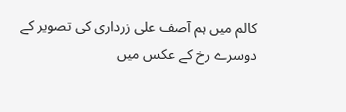کالم میں ہم آصف علی زرداری کی تصویر کے دوسرے رخ کے عکس میں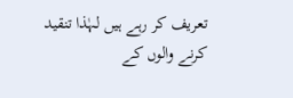تعریف کر رہے ہیں لہٰذا تنقید کرنے والوں کے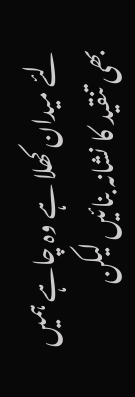لئے میدان کھلا ہے وہ چاہے ہمیں بھی تنقید کا نشانہ بنائیں لیکن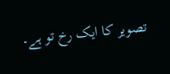تصویر کا ایک رخ تو ہے۔